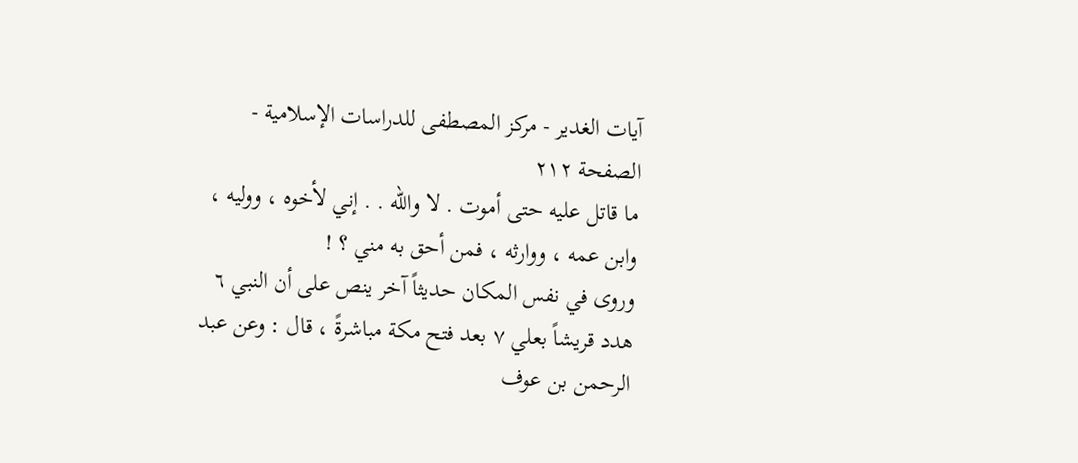آيات الغدير - مركز المصطفى للدراسات الإسلامية - الصفحة ٢١٢
ما قاتل عليه حتى أموت . لا والله . . إني لأخوه ، ووليه ، وابن عمه ، ووارثه ، فمن أحق به مني ؟ !
وروى في نفس المكان حديثاً آخر ينص على أن النبي ٦ هدد قريشاً بعلي ٧ بعد فتح مكة مباشرةً ، قال : وعن عبد الرحمن بن عوف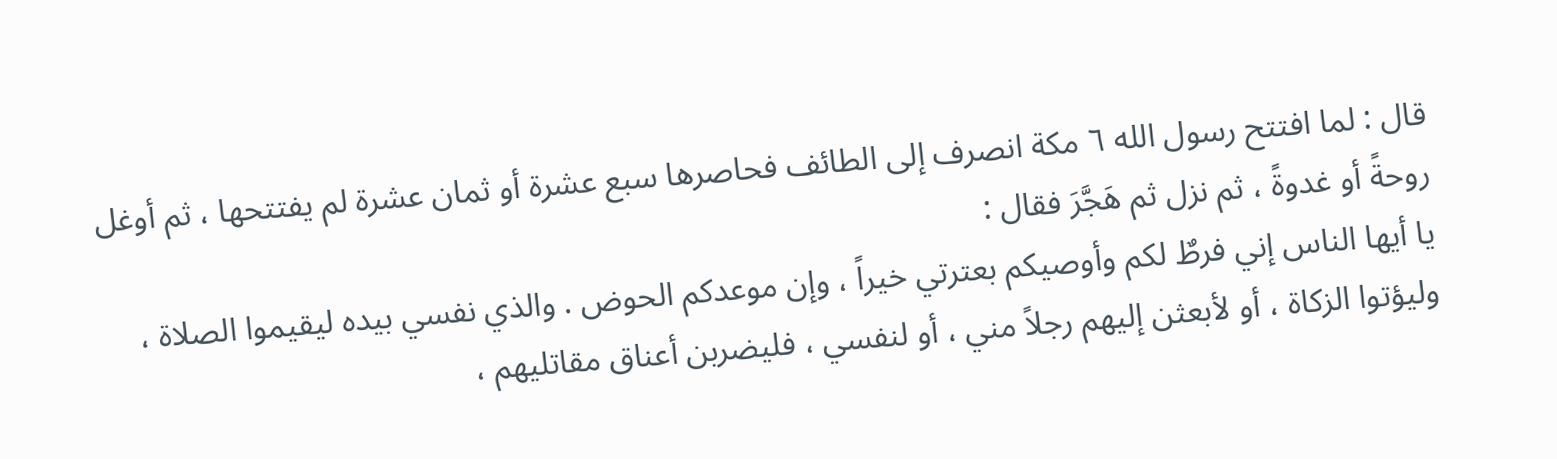قال : لما افتتح رسول الله ٦ مكة انصرف إلى الطائف فحاصرها سبع عشرة أو ثمان عشرة لم يفتتحها ، ثم أوغل روحةً أو غدوةً ، ثم نزل ثم هَجَّرَ فقال :
يا أيها الناس إني فرطٌ لكم وأوصيكم بعترتي خيراً ، وإن موعدكم الحوض . والذي نفسي بيده ليقيموا الصلاة ، وليؤتوا الزكاة ، أو لأبعثن إليهم رجلاً مني ، أو لنفسي ، فليضربن أعناق مقاتليهم ،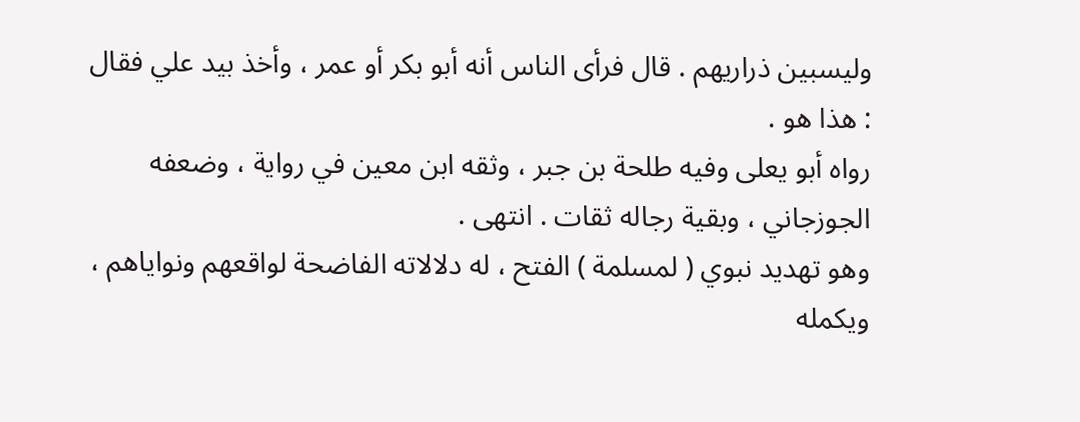وليسبين ذراريهم . قال فرأى الناس أنه أبو بكر أو عمر ، وأخذ بيد علي فقال : هذا هو .
رواه أبو يعلى وفيه طلحة بن جبر ، وثقه ابن معين في رواية ، وضعفه الجوزجاني ، وبقية رجاله ثقات . انتهى .
وهو تهديد نبوي ( لمسلمة ) الفتح ، له دلالاته الفاضحة لواقعهم ونواياهم ، ويكمله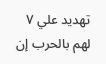تهديد علي ٧ لهم بالحرب إن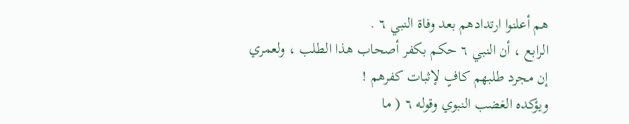هم أعلنوا ارتدادهم بعد وفاة النبي ٦ .
الرابع ، أن النبي ٦ حكم بكفر أصحاب هذا الطلب ، ولعمري إن مجرد طلبهم كافٍ لإثبات كفرهم !
ويؤكده الغضب النبوي وقوله ٦ ( ما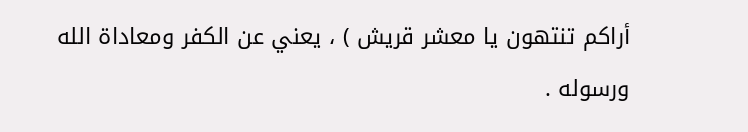أراكم تنتهون يا معشر قريش ) ، يعني عن الكفر ومعاداة الله ورسوله .